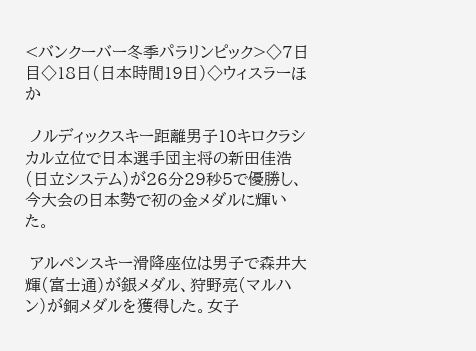<バンクーバー冬季パラリンピック>◇7日目◇18日(日本時間19日)◇ウィスラーほか

 ノルディックスキー距離男子10キロクラシカル立位で日本選手団主将の新田佳浩(日立システム)が26分29秒5で優勝し、今大会の日本勢で初の金メダルに輝いた。

 アルペンスキー滑降座位は男子で森井大輝(富士通)が銀メダル、狩野亮(マルハン)が銅メダルを獲得した。女子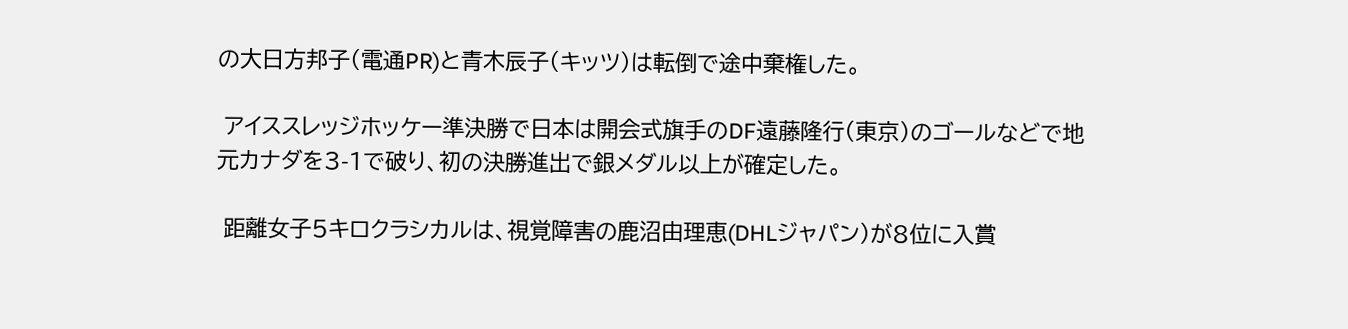の大日方邦子(電通PR)と青木辰子(キッツ)は転倒で途中棄権した。

 アイススレッジホッケー準決勝で日本は開会式旗手のDF遠藤隆行(東京)のゴールなどで地元カナダを3-1で破り、初の決勝進出で銀メダル以上が確定した。

 距離女子5キロクラシカルは、視覚障害の鹿沼由理恵(DHLジャパン)が8位に入賞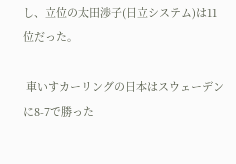し、立位の太田渉子(日立システム)は11位だった。

 車いすカーリングの日本はスウェーデンに8-7で勝った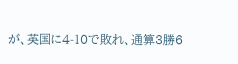が、英国に4-10で敗れ、通算3勝6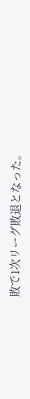敗で1次リーグ敗退となった。